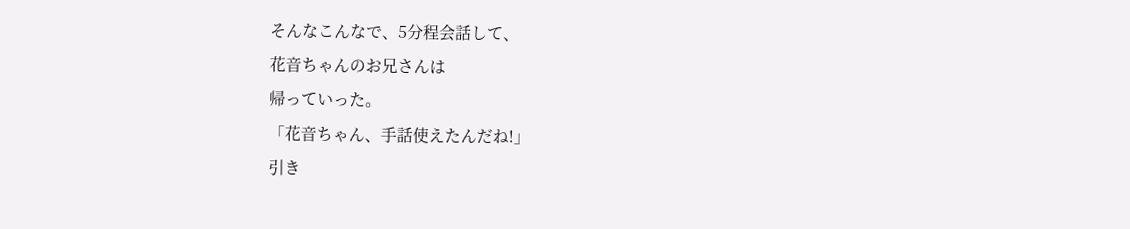そんなこんなで、5分程会話して、
花音ちゃんのお兄さんは
帰っていった。
「花音ちゃん、手話使えたんだね!」
引き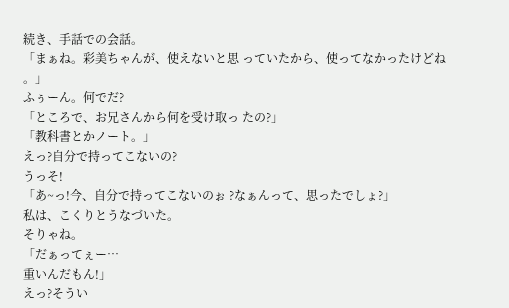続き、手話での会話。
「まぁね。彩美ちゃんが、使えないと思 っていたから、使ってなかったけどね 。」
ふぅーん。何でだ?
「ところで、お兄さんから何を受け取っ たの?」
「教科書とかノート。」
えっ?自分で持ってこないの?
うっそ!
「あ~っ!今、自分で持ってこないのぉ ?なぁんって、思ったでしょ?」
私は、こくりとうなづいた。
そりゃね。
「だぁってぇー…
重いんだもん!」
えっ?そうい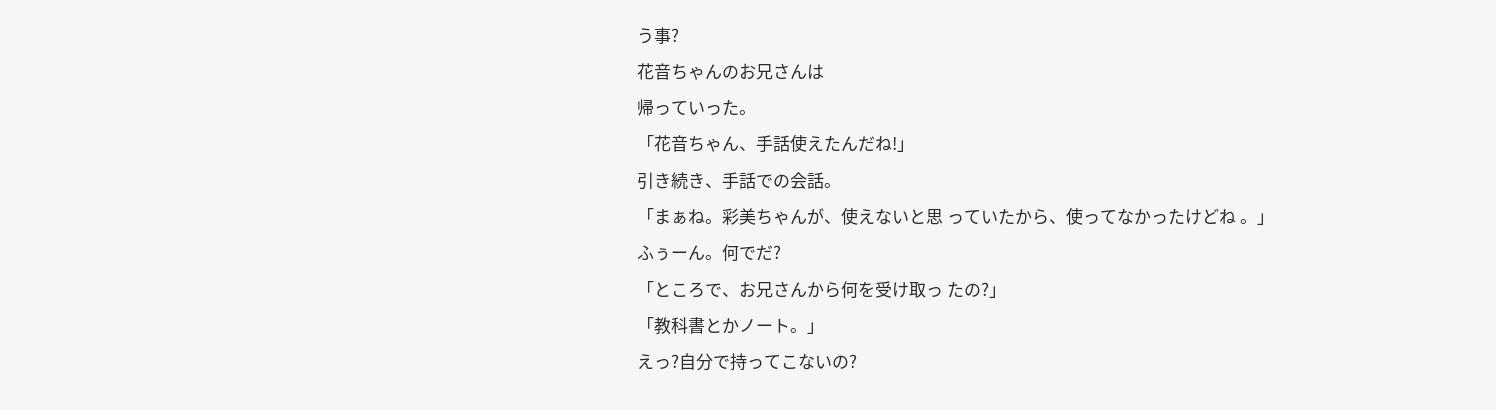う事?
花音ちゃんのお兄さんは
帰っていった。
「花音ちゃん、手話使えたんだね!」
引き続き、手話での会話。
「まぁね。彩美ちゃんが、使えないと思 っていたから、使ってなかったけどね 。」
ふぅーん。何でだ?
「ところで、お兄さんから何を受け取っ たの?」
「教科書とかノート。」
えっ?自分で持ってこないの?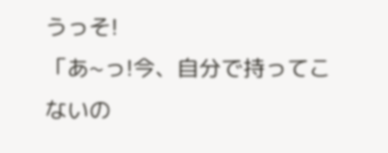うっそ!
「あ~っ!今、自分で持ってこないの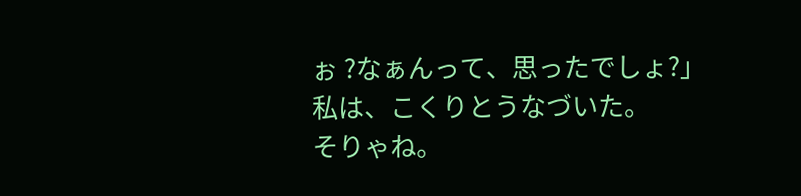ぉ ?なぁんって、思ったでしょ?」
私は、こくりとうなづいた。
そりゃね。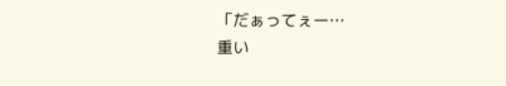「だぁってぇー…
重い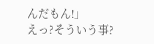んだもん!」
えっ?そういう事?